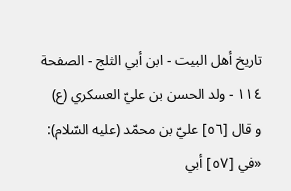تاريخ أهل البيت - ابن أبي الثلج - الصفحة ١١٤ - ولد الحسن بن عليّ العسكري (ع)
و قال [٥٦] عليّ بن محمّد (عليه السّلام): «في [٥٧] أبي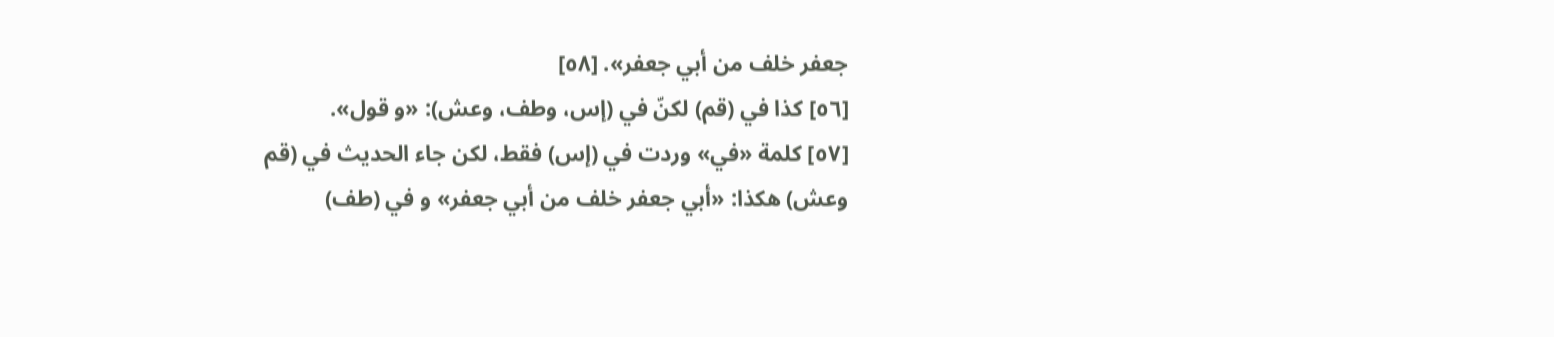جعفر خلف من أبي جعفر». [٥٨]
[٥٦] كذا في (قم) لكنّ في (إس، وطف، وعش): «و قول».
[٥٧] كلمة «في» وردت في (إس) فقط، لكن جاء الحديث في (قم وعش) هكذا: «أبي جعفر خلف من أبي جعفر» و في (طف)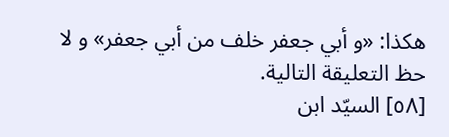هكذا: «و أبي جعفر خلف من أبي جعفر» و لا حظ التعليقة التالية.
[٥٨] السيّد ابن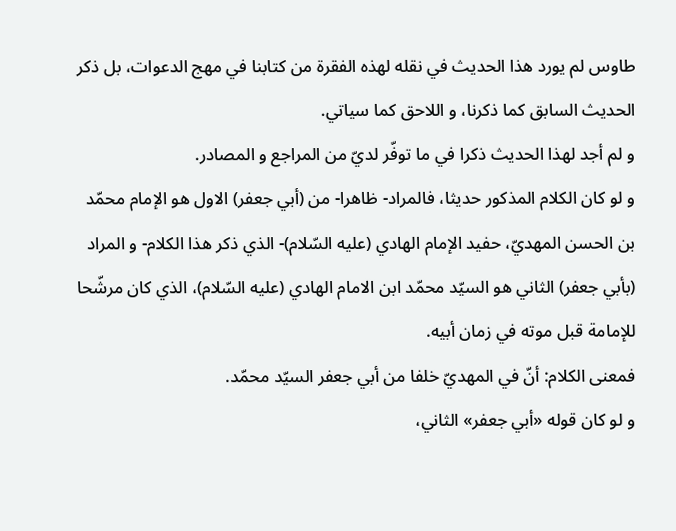طاوس لم يورد هذا الحديث في نقله لهذه الفقرة من كتابنا في مهج الدعوات، بل ذكر الحديث السابق كما ذكرنا، و اللاحق كما سياتي.
و لم أجد لهذا الحديث ذكرا في ما توفّر لديّ من المراجع و المصادر.
و لو كان الكلام المذكور حديثا، فالمراد- ظاهرا- من (أبي جعفر) الاول هو الإمام محمّد بن الحسن المهديّ، حفيد الإمام الهادي (عليه السّلام)- الذي ذكر هذا الكلام- و المراد (بأبي جعفر) الثاني هو السيّد محمّد ابن الامام الهادي (عليه السّلام)، الذي كان مرشّحا للإمامة قبل موته في زمان أبيه.
فمعنى الكلام: أنّ في المهديّ خلفا من أبي جعفر السيّد محمّد.
و لو كان قوله «أبي جعفر» الثاني،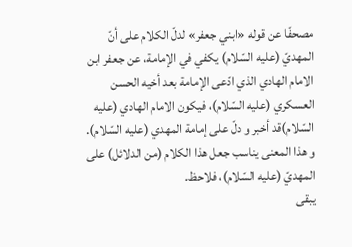مصحفّا عن قوله «ابني جعفر» لدلّ الكلام على أنّ المهديّ (عليه السّلام) يكفي في الإمامة، عن جعفر ابن الامام الهادي الذي ادّعى الإمامة بعد أخيه الحسن العسكري (عليه السّلام)، فيكون الامام الهادي (عليه السّلام)قد أخبر و دلّ على إمامة المهدي (عليه السّلام).
و هذا المعنى يناسب جعل هذا الكلام (من الدلائل) على المهديّ (عليه السّلام)، فلاحظ.
يبقى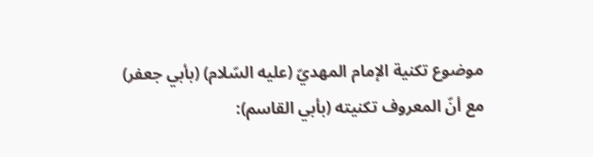موضوع تكنية الإمام المهديّ (عليه السّلام) (بأبي جعفر) مع أنّ المعروف تكنيته (بأبي القاسم):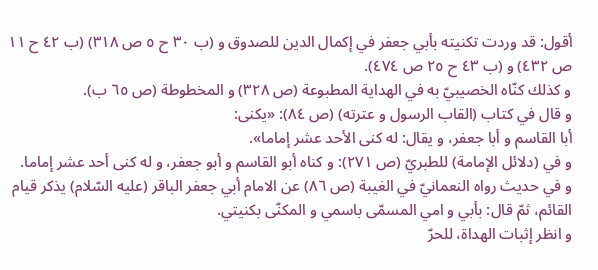أقول: قد وردت تكنيته بأبي جعفر في إكمال الدين للصدوق و (ب ٣٠ ح ٥ ص ٣١٨) (ب ٤٢ ح ١١ ص ٤٣٢) و (ب ٤٣ ح ٢٥ ص ٤٧٤).
و كذلك كنّاه الخصيبيّ به في الهداية المطبوعة (ص ٣٢٨) و المخطوطة (ص ٦٥ ب).
و قال في كتاب (القاب الرسول و عترته) (ص ٨٤): «يكنى:
أبا القاسم و أبا جعفر، و يقال: له كنى الأحد عشر إماما».
و في (دلائل الإمامة) للطبريّ (ص ٢٧١): و كناه أبو القاسم و أبو جعفر، و له كنى أحد عشر إماما.
و في حديث رواه النعمانيّ في الغيبة (ص ٨٦) عن الامام أبي جعفر الباقر (عليه السّلام) يذكر قيام القائم، ثمّ قال: بأبي و امي المسمّى باسمي و المكنّى بكنيتي.
و انظر إثبات الهداة، للحرّ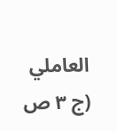العاملي (ج ٣ ص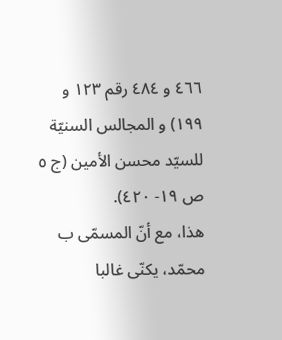٤٦٦ و ٤٨٤ رقم ١٢٣ و ١٩٩) و المجالس السنيّة للسيّد محسن الأمين (ج ٥ ص ١٩- ٤٢٠).
هذا، مع أنّ المسمّى ب محمّد، يكنّى غالبا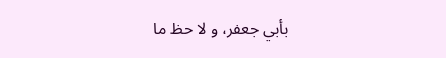بأبي جعفر، و لا حظ ما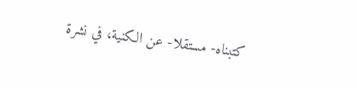كتبناه- مستقلا- عن الكنية، في نشرة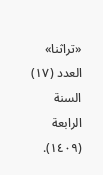«تراثنا» العدد (١٧) السنة الرابعة (١٤٠٩).